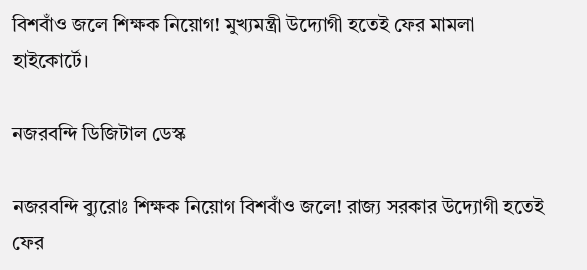বিশবাঁও জলে শিক্ষক নিয়োগ! মুখ্যমন্ত্রী উদ্যোগী হতেই ফের মামলা হাইকোর্টে।

নজরবন্দি ডিজিটাল ডেস্ক

নজরবন্দি ব্যুরোঃ শিক্ষক নিয়োগ বিশবাঁও জলে! রাজ্য সরকার উদ্যোগী হতেই ফের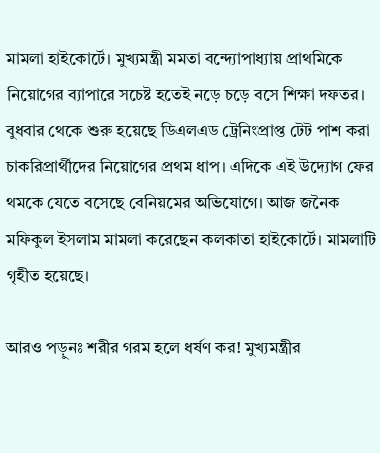মামলা হাইকোর্টে। মুখ্যমন্ত্রী মমতা বন্দ্যোপাধ্যায় প্রাথমিকে নিয়োগের ব্যাপারে সচেষ্ট হতেই নড়ে চড়ে বসে শিক্ষা দফতর। বুধবার থেকে শুরু হয়েছে ডিএলএড ট্রেনিংপ্রাপ্ত টেট পাশ করা চাকরিপ্রার্থীদের নিয়োগের প্রথম ধাপ। এদিকে এই উদ্যোগ ফের থমকে যেতে বসেছে বেনিয়মের অভিযোগে। আজ জনৈক মফিকুল ইসলাম মামলা করেছেন কলকাতা হাইকোর্টে। মামলাটি গৃহীত হয়েছে।

আরও পড়ুনঃ শরীর গরম হলে ধর্ষণ কর! মুখ্যমন্ত্রীর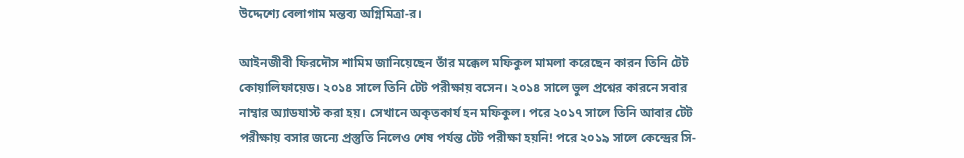উদ্দেশ্যে বেলাগাম মন্তব্য অগ্নিমিত্রা-র।

আইনজীবী ফিরদৌস শামিম জানিয়েছেন তাঁর মক্কেল মফিকুল মামলা করেছেন কারন তিনি টেট কোয়ালিফায়েড। ২০১৪ সালে তিনি টেট পরীক্ষায় বসেন। ২০১৪ সালে ভুল প্রশ্নের কারনে সবার নাম্বার অ্যাডযাস্ট করা হয়। সেখানে অকৃতকার্য হন মফিকুল। পরে ২০১৭ সালে তিনি আবার টেট পরীক্ষায় বসার জন্যে প্রস্তুতি নিলেও শেষ পর্যন্ত টেট পরীক্ষা হয়নি! পরে ২০১৯ সালে কেন্দ্রের সি-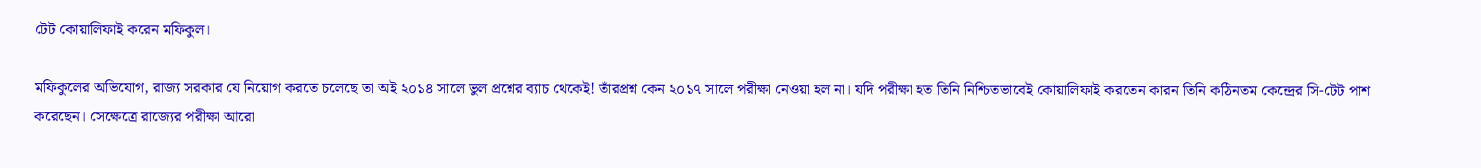টেট কোয়ালিফাই করেন মফিকুল।

মফিকুলের অভিযোগ, রাজ্য সরকার যে নিয়োগ করতে চলেছে তা অই ২০১৪ সালে ভুল প্রশ্নের ব্যাচ থেকেই! তাঁরপ্রশ্ন কেন ২০১৭ সালে পরীক্ষা নেওয়া হল না। যদি পরীক্ষা হত তিনি নিশ্চিতভাবেই কোয়ালিফাই করতেন কারন তিনি কঠিনতম কেন্দ্রের সি-টেট পাশ করেছেন। সেক্ষেত্রে রাজ্যের পরীক্ষা আরো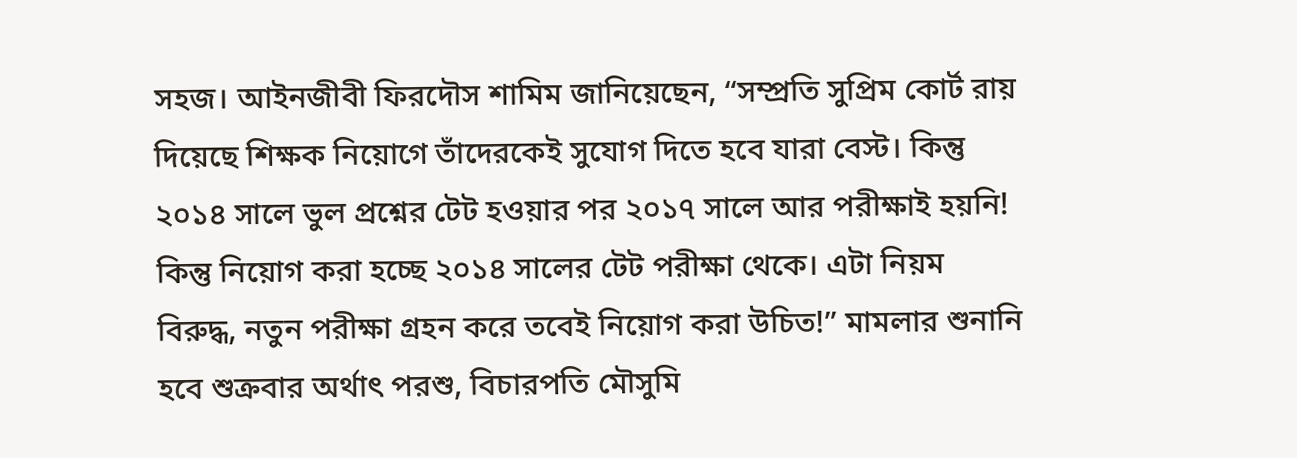সহজ। আইনজীবী ফিরদৌস শামিম জানিয়েছেন, “সম্প্রতি সুপ্রিম কোর্ট রায় দিয়েছে শিক্ষক নিয়োগে তাঁদেরকেই সুযোগ দিতে হবে যারা বেস্ট। কিন্তু ২০১৪ সালে ভুল প্রশ্নের টেট হওয়ার পর ২০১৭ সালে আর পরীক্ষাই হয়নি! কিন্তু নিয়োগ করা হচ্ছে ২০১৪ সালের টেট পরীক্ষা থেকে। এটা নিয়ম বিরুদ্ধ, নতুন পরীক্ষা গ্রহন করে তবেই নিয়োগ করা উচিত!” মামলার শুনানি হবে শুক্রবার অর্থাৎ পরশু, বিচারপতি মৌসুমি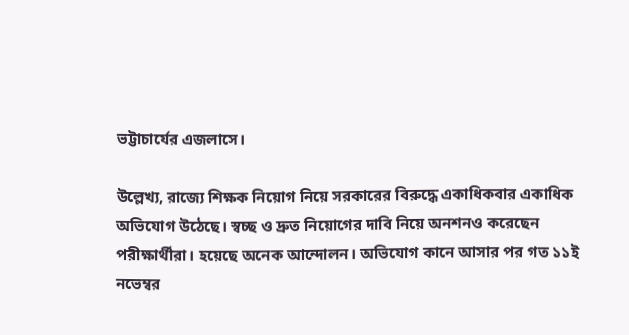ভট্টাচার্যের এজলাসে।

উল্লেখ্য, রাজ্যে শিক্ষক নিয়োগ নিয়ে সরকারের বিরুদ্ধে একাধিকবার একাধিক অভিযোগ উঠেছে। স্বচ্ছ ও দ্রুত নিয়োগের দাবি নিয়ে অনশনও করেছেন পরীক্ষার্থীরা। হয়েছে অনেক আন্দোলন। অভিযোগ কানে আসার পর গত ১১ই নভেম্বর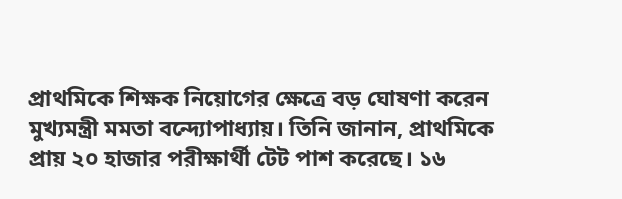প্রাথমিকে শিক্ষক নিয়োগের ক্ষেত্রে বড় ঘোষণা করেন মুখ্যমন্ত্রী মমতা বন্দ্যোপাধ্যায়। তিনি জানান, প্রাথমিকে প্রায় ২০ হাজার পরীক্ষার্থী টেট পাশ করেছে। ১৬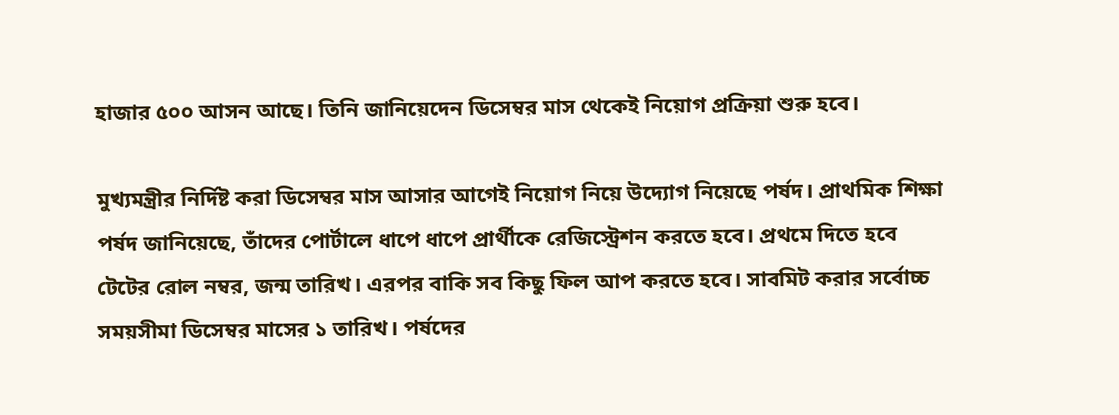হাজার ৫০০ আসন আছে। তিনি জানিয়েদেন ডিসেম্বর মাস থেকেই নিয়োগ প্রক্রিয়া শুরু হবে।

মুখ্যমন্ত্রীর নির্দিষ্ট করা ডিসেম্বর মাস আসার আগেই নিয়োগ নিয়ে উদ্যোগ নিয়েছে পর্ষদ। প্রাথমিক শিক্ষা পর্ষদ জানিয়েছে, তাঁদের পোর্টালে ধাপে ধাপে প্রার্থীকে রেজিস্ট্রেশন করতে হবে। প্রথমে দিতে হবে টেটের রোল নম্বর, জন্ম তারিখ। এরপর বাকি সব কিছু ফিল আপ করতে হবে। সাবমিট করার সর্বোচ্চ সময়সীমা ডিসেম্বর মাসের ১ তারিখ। পর্ষদের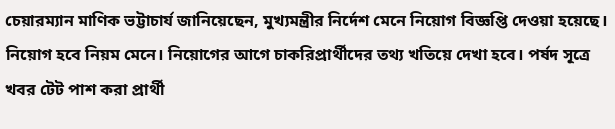চেয়ারম্যান মাণিক ভট্টাচার্য জানিয়েছেন, মুখ্যমন্ত্রীর নির্দেশ মেনে নিয়োগ বিজ্ঞপ্তি দেওয়া হয়েছে। নিয়োগ হবে নিয়ম মেনে। নিয়োগের আগে চাকরিপ্রার্থীদের তথ্য খতিয়ে দেখা হবে। পর্ষদ সূত্রে খবর টেট পাশ করা প্রার্থী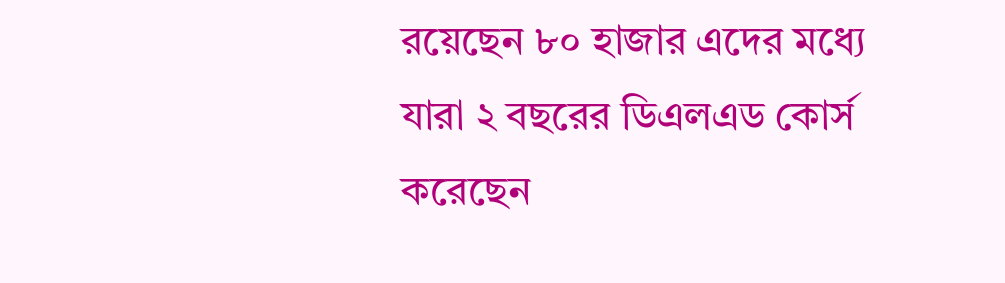রয়েছেন ৮০ হাজার এদের মধ্যে যারা ২ বছরের ডিএলএড কোর্স করেছেন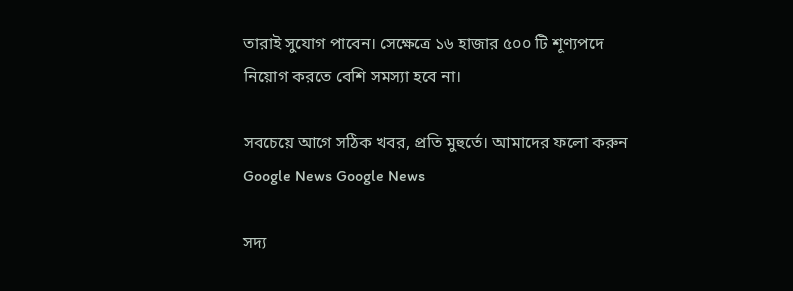তারাই সুযোগ পাবেন। সেক্ষেত্রে ১৬ হাজার ৫০০ টি শূণ্যপদে নিয়োগ করতে বেশি সমস্যা হবে না।

সবচেয়ে আগে সঠিক খবর, প্রতি মুহুর্তে। আমাদের ফলো করুন
Google News Google News

সদ্য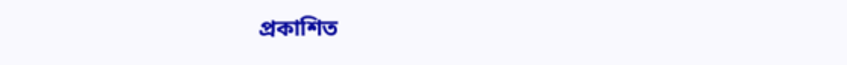প্রকাশিত